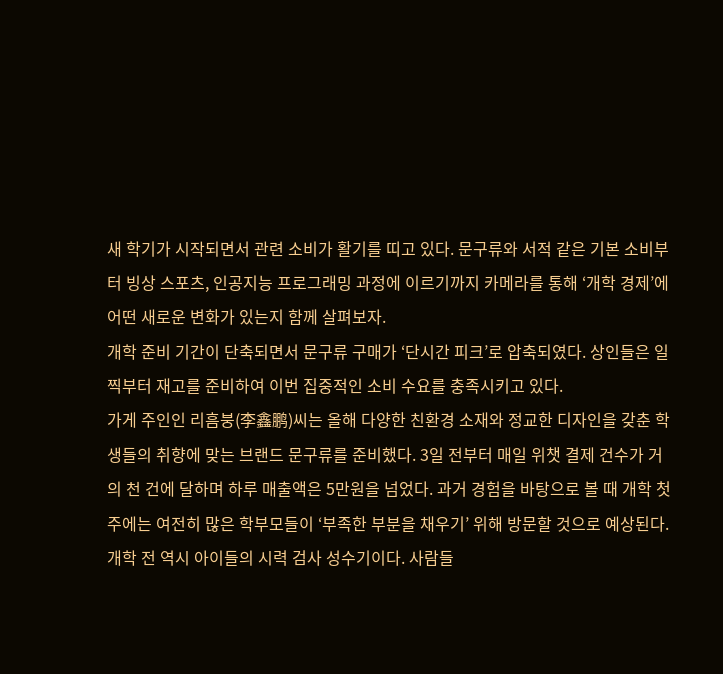새 학기가 시작되면서 관련 소비가 활기를 띠고 있다. 문구류와 서적 같은 기본 소비부터 빙상 스포츠, 인공지능 프로그래밍 과정에 이르기까지 카메라를 통해 ‘개학 경제’에 어떤 새로운 변화가 있는지 함께 살펴보자.
개학 준비 기간이 단축되면서 문구류 구매가 ‘단시간 피크’로 압축되였다. 상인들은 일찍부터 재고를 준비하여 이번 집중적인 소비 수요를 충족시키고 있다.
가게 주인인 리흠붕(李鑫鹏)씨는 올해 다양한 친환경 소재와 정교한 디자인을 갖춘 학생들의 취향에 맞는 브랜드 문구류를 준비했다. 3일 전부터 매일 위챗 결제 건수가 거의 천 건에 달하며 하루 매출액은 5만원을 넘었다. 과거 경험을 바탕으로 볼 때 개학 첫 주에는 여전히 많은 학부모들이 ‘부족한 부분을 채우기’ 위해 방문할 것으로 예상된다.
개학 전 역시 아이들의 시력 검사 성수기이다. 사람들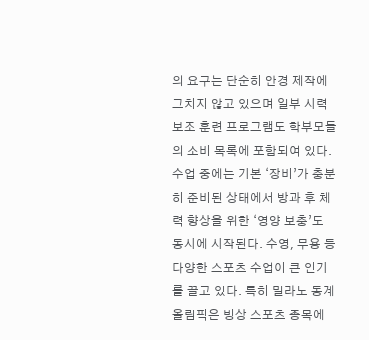의 요구는 단순히 안경 제작에 그치지 않고 있으며 일부 시력 보조 훈련 프로그램도 학부모들의 소비 목록에 포함되여 있다.
수업 중에는 기본 ‘장비’가 충분히 준비된 상태에서 방과 후 체력 향상을 위한 ‘영양 보충’도 동시에 시작된다. 수영, 무용 등 다양한 스포츠 수업이 큰 인기를 끌고 있다. 특히 밀라노 동계올림픽은 빙상 스포츠 종목에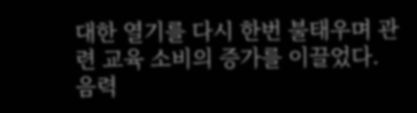대한 열기를 다시 한번 불태우며 관련 교육 소비의 증가를 이끌었다.
음력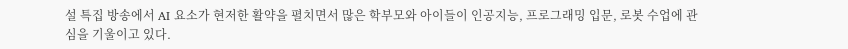설 특집 방송에서 AI 요소가 현저한 활약을 펼치면서 많은 학부모와 아이들이 인공지능, 프로그래밍 입문, 로봇 수업에 관심을 기울이고 있다.